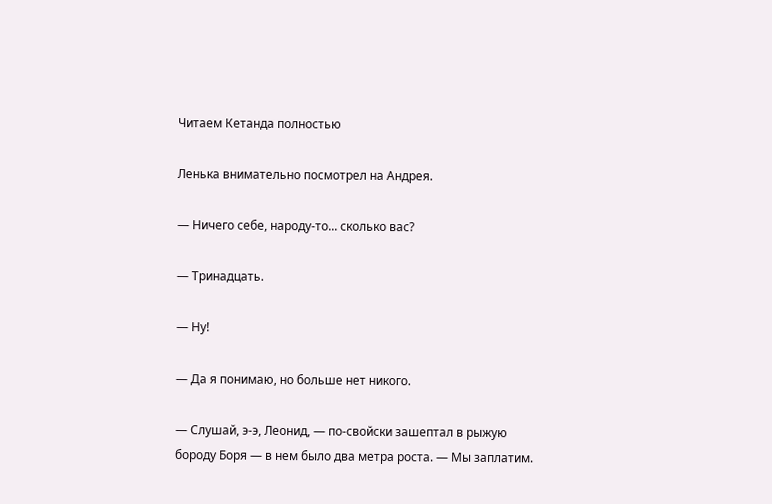Читаем Кетанда полностью

Ленька внимательно посмотрел на Андрея.

— Ничего себе, народу-то... сколько вас?

— Тринадцать.

— Ну!

— Да я понимаю, но больше нет никого.

— Слушай, э-э, Леонид, — по-свойски зашептал в рыжую бороду Боря — в нем было два метра роста. — Мы заплатим.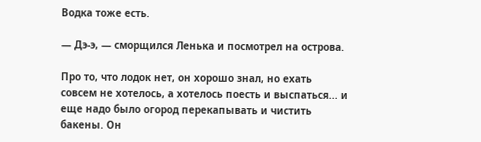Водка тоже есть.

— Дэ-э, — сморщился Ленька и посмотрел на острова.

Про то, что лодок нет, он хорошо знал, но ехать совсем не хотелось, а хотелось поесть и выспаться... и еще надо было огород перекапывать и чистить бакены. Он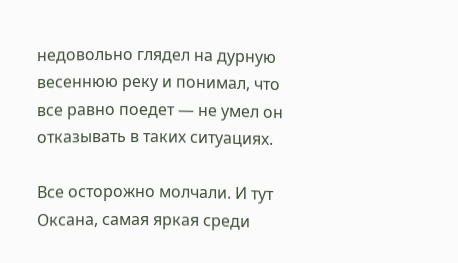недовольно глядел на дурную весеннюю реку и понимал, что все равно поедет — не умел он отказывать в таких ситуациях.

Все осторожно молчали. И тут Оксана, самая яркая среди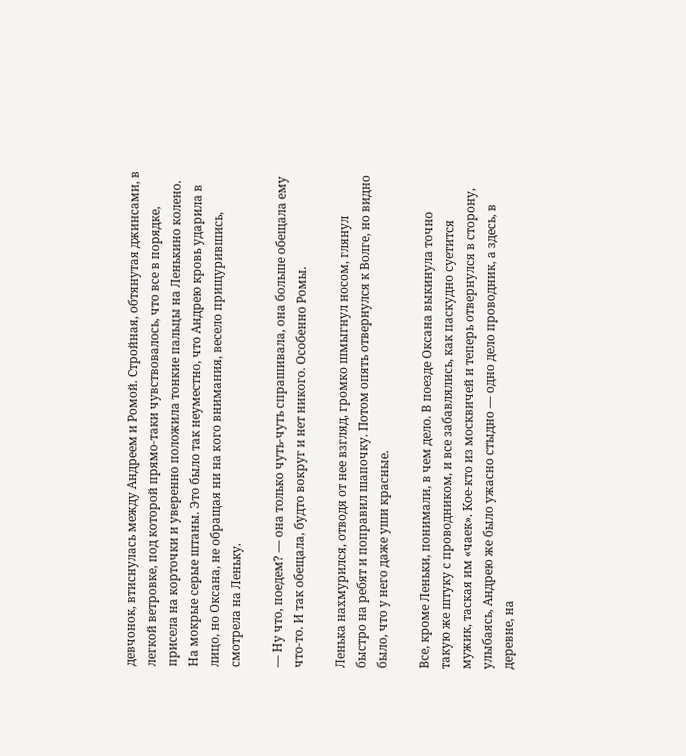девчонок, втиснулась между Андреем и Ромой. Стройная, обтянутая джинсами, в легкой ветровке, под которой прямо-таки чувствовалось, что все в порядке, присела на корточки и уверенно положила тонкие пальцы на Ленькино колено. На мокрые серые штаны. Это было так неуместно, что Андрею кровь ударила в лицо, но Оксана, не обращая ни на кого внимания, весело прищурившись, смотрела на Леньку.

— Ну что, поедем? — она только чуть-чуть спрашивала, она больше обещала ему что-то. И так обещала, будто вокруг и нет никого. Особенно Ромы.

Ленька нахмурился, отводя от нее взгляд, громко шмыгнул носом, глянул быстро на ребят и поправил шапочку. Потом опять отвернулся к Волге, но видно было, что у него даже уши красные.

Все, кроме Леньки, понимали, в чем дело. В поезде Оксана выкинула точно такую же штуку с проводником, и все забавлялись, как паскудно суетится мужик, таская им «чаек». Кое-кто из москвичей и теперь отвернулся в сторону, улыбаясь, Андрею же было ужасно стыдно — одно дело проводник, а здесь, в деревне, на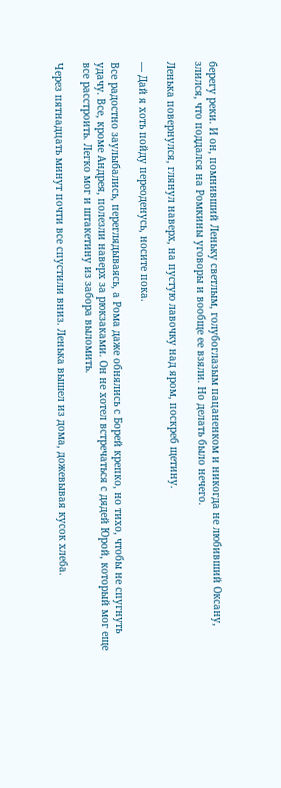берегу реки. И он, помнивший Леньку светлым, голубоглазым пацаненком и никогда не любивший Оксану, злился, что поддался на Ромкины уговоры и вообще ее взяли. Но делать было нечего.

Ленька повернулся, глянул наверх, на пустую лавочку над яром, поскреб щетину.

— Дай я хоть пойду переоденусь, носите пока.

Все радостно заулыбались, переглядываясь, а Рома даже обнялись с Борей крепко, но тихо, чтобы не спугнуть удачу. Все, кроме Андрея, полезли наверх за рюкзаками. Он не хотел встречаться с дядей Юрой, который мог еще все расстроить. Легко мог и штакетину из забора выломить.

Через пятнадцать минут почти все спустили вниз. Ленька вышел из дома, дожевывая кусок хлеба.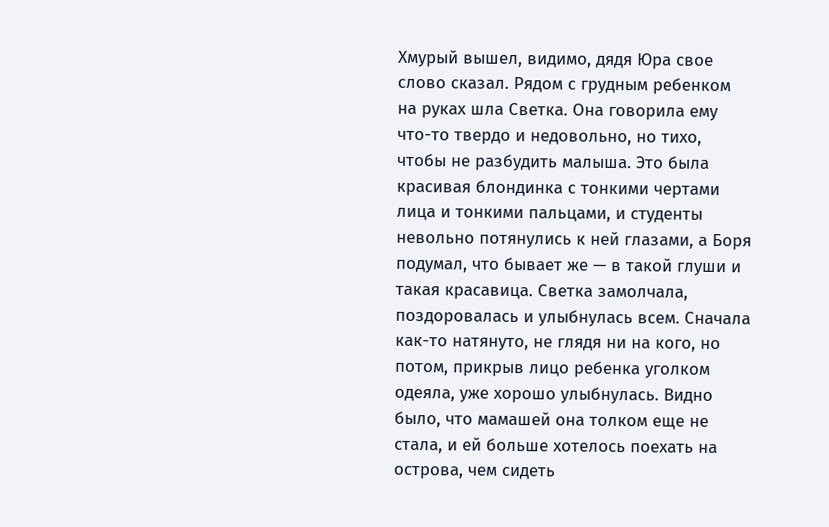Хмурый вышел, видимо, дядя Юра свое слово сказал. Рядом с грудным ребенком на руках шла Светка. Она говорила ему что-то твердо и недовольно, но тихо, чтобы не разбудить малыша. Это была красивая блондинка с тонкими чертами лица и тонкими пальцами, и студенты невольно потянулись к ней глазами, а Боря подумал, что бывает же — в такой глуши и такая красавица. Светка замолчала, поздоровалась и улыбнулась всем. Сначала как-то натянуто, не глядя ни на кого, но потом, прикрыв лицо ребенка уголком одеяла, уже хорошо улыбнулась. Видно было, что мамашей она толком еще не стала, и ей больше хотелось поехать на острова, чем сидеть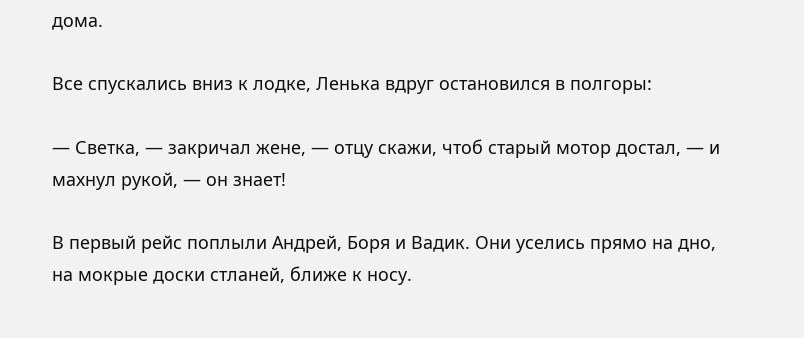дома.

Все спускались вниз к лодке, Ленька вдруг остановился в полгоры:

— Светка, — закричал жене, — отцу скажи, чтоб старый мотор достал, — и махнул рукой, — он знает!

В первый рейс поплыли Андрей, Боря и Вадик. Они уселись прямо на дно, на мокрые доски стланей, ближе к носу.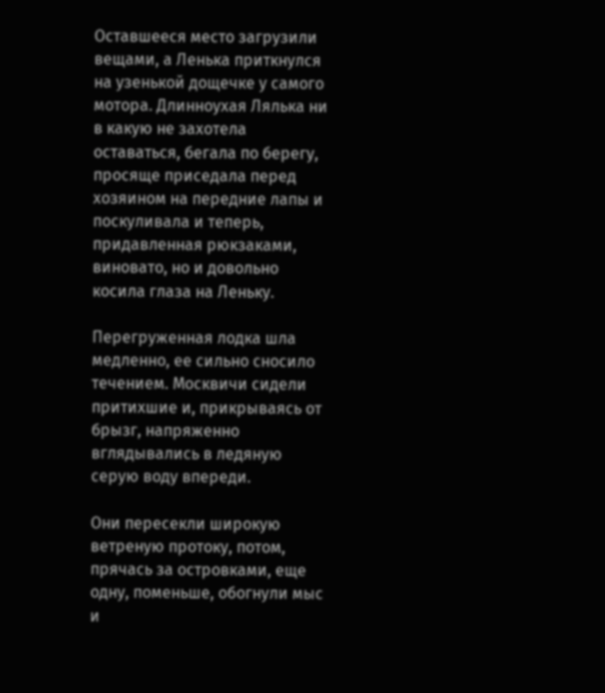Оставшееся место загрузили вещами, а Ленька приткнулся на узенькой дощечке у самого мотора. Длинноухая Лялька ни в какую не захотела оставаться, бегала по берегу, просяще приседала перед хозяином на передние лапы и поскуливала и теперь, придавленная рюкзаками, виновато, но и довольно косила глаза на Леньку.

Перегруженная лодка шла медленно, ее сильно сносило течением. Москвичи сидели притихшие и, прикрываясь от брызг, напряженно вглядывались в ледяную серую воду впереди.

Они пересекли широкую ветреную протоку, потом, прячась за островками, еще одну, поменьше, обогнули мыс и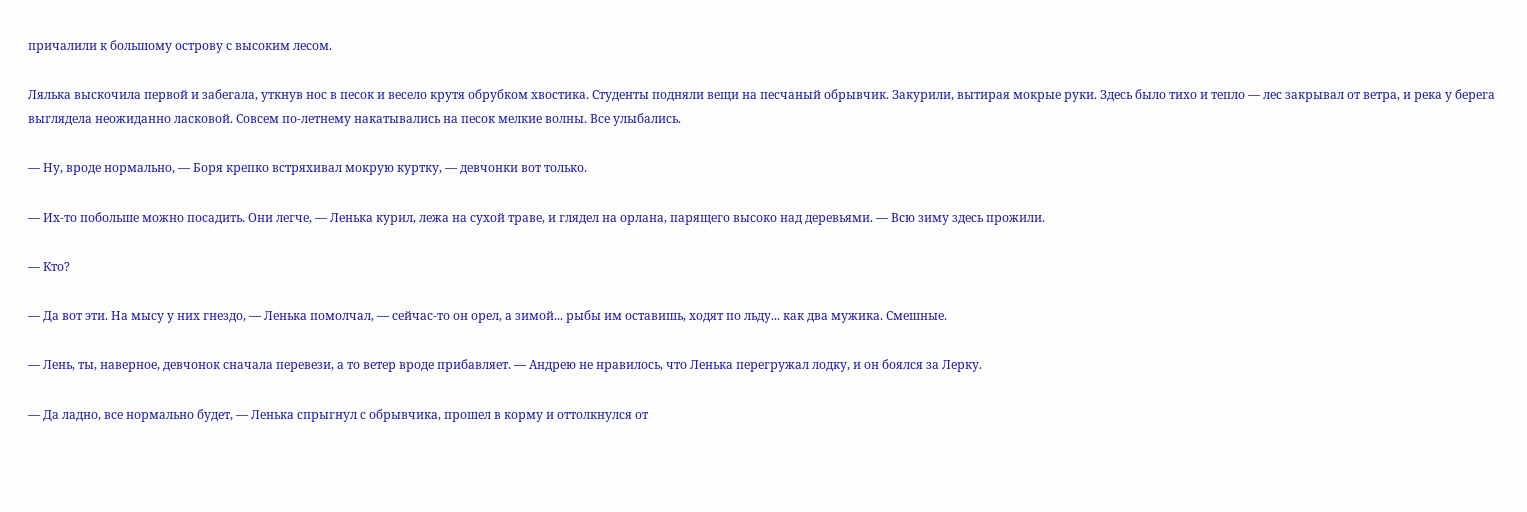причалили к большому острову с высоким лесом.

Лялька выскочила первой и забегала, уткнув нос в песок и весело крутя обрубком хвостика. Студенты подняли вещи на песчаный обрывчик. Закурили, вытирая мокрые руки. Здесь было тихо и тепло — лес закрывал от ветра, и река у берега выглядела неожиданно ласковой. Совсем по-летнему накатывались на песок мелкие волны. Все улыбались.

— Ну, вроде нормально, — Боря крепко встряхивал мокрую куртку, — девчонки вот только.

— Их-то побольше можно посадить. Они легче, — Ленька курил, лежа на сухой траве, и глядел на орлана, парящего высоко над деревьями. — Всю зиму здесь прожили.

— Кто?

— Да вот эти. На мысу у них гнездо, — Ленька помолчал, — сейчас-то он орел, а зимой... рыбы им оставишь, ходят по льду... как два мужика. Смешные.

— Лень, ты, наверное, девчонок сначала перевези, а то ветер вроде прибавляет. — Андрею не нравилось, что Ленька перегружал лодку, и он боялся за Лерку.

— Да ладно, все нормально будет, — Ленька спрыгнул с обрывчика, прошел в корму и оттолкнулся от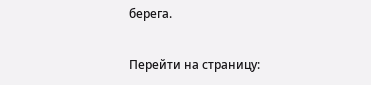берега.

Перейти на страницу: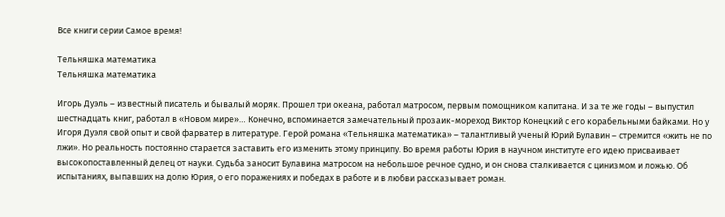Все книги серии Самое время!

Тельняшка математика
Тельняшка математика

Игорь Дуэль – известный писатель и бывалый моряк. Прошел три океана, работал матросом, первым помощником капитана. И за те же годы – выпустил шестнадцать книг, работал в «Новом мире»… Конечно, вспоминается замечательный прозаик-мореход Виктор Конецкий с его корабельными байками. Но у Игоря Дуэля свой опыт и свой фарватер в литературе. Герой романа «Тельняшка математика» – талантливый ученый Юрий Булавин – стремится «жить не по лжи». Но реальность постоянно старается заставить его изменить этому принципу. Во время работы Юрия в научном институте его идею присваивает высокопоставленный делец от науки. Судьба заносит Булавина матросом на небольшое речное судно, и он снова сталкивается с цинизмом и ложью. Об испытаниях, выпавших на долю Юрия, о его поражениях и победах в работе и в любви рассказывает роман.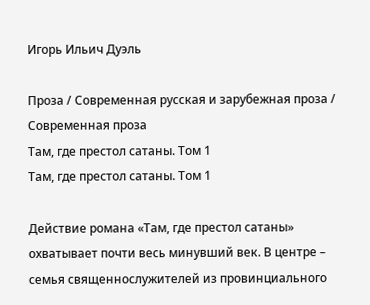Игорь Ильич Дуэль

Проза / Современная русская и зарубежная проза / Современная проза
Там, где престол сатаны. Том 1
Там, где престол сатаны. Том 1

Действие романа «Там, где престол сатаны» охватывает почти весь минувший век. В центре – семья священнослужителей из провинциального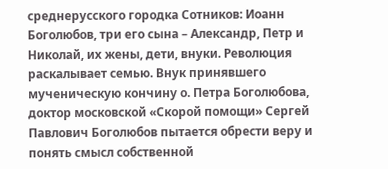среднерусского городка Сотников: Иоанн Боголюбов, три его сына – Александр, Петр и Николай, их жены, дети, внуки. Революция раскалывает семью. Внук принявшего мученическую кончину о. Петра Боголюбова, доктор московской «Скорой помощи» Сергей Павлович Боголюбов пытается обрести веру и понять смысл собственной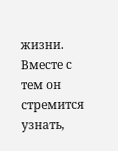жизни. Вместе с тем он стремится узнать,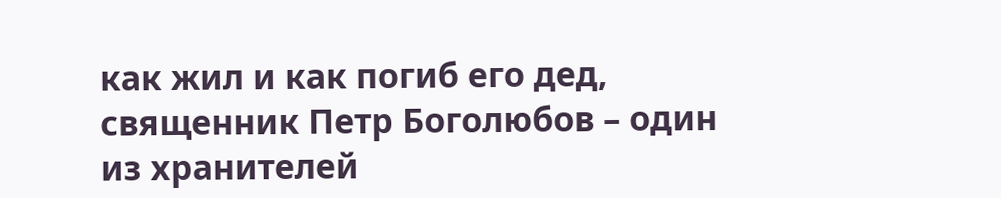как жил и как погиб его дед, священник Петр Боголюбов – один из хранителей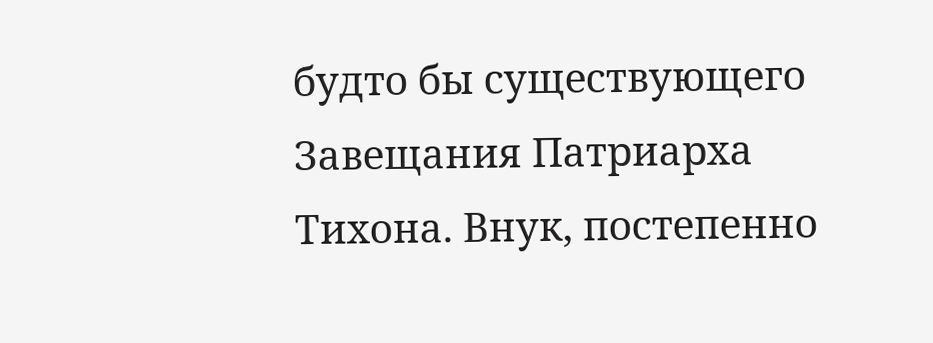будто бы существующего Завещания Патриарха Тихона. Внук, постепенно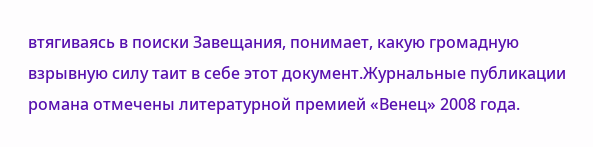втягиваясь в поиски Завещания, понимает, какую громадную взрывную силу таит в себе этот документ.Журнальные публикации романа отмечены литературной премией «Венец» 2008 года.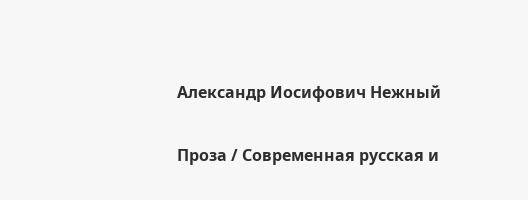Александр Иосифович Нежный

Проза / Современная русская и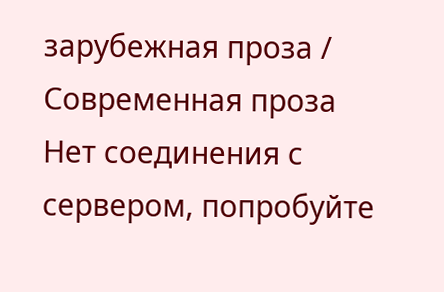зарубежная проза / Современная проза
Нет соединения с сервером, попробуйте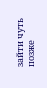зайти чуть позже